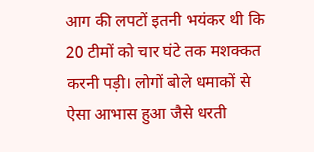आग की लपटों इतनी भयंकर थी कि 20 टीमों को चार घंटे तक मशक्कत करनी पड़ी। लोगों बोले धमाकों से ऐसा आभास हुआ जैसे धरती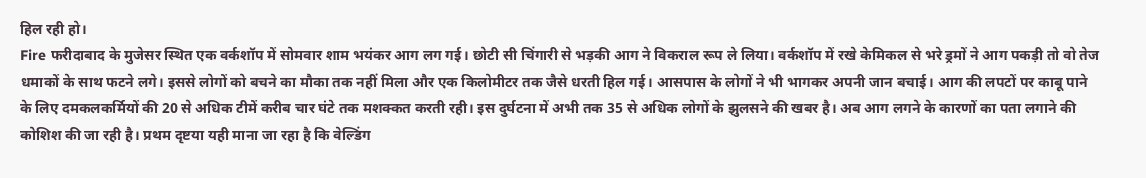हिल रही हो।
Fire फरीदाबाद के मुजेसर स्थित एक वर्कशॉप में सोमवार शाम भयंकर आग लग गई। छोटी सी चिंगारी से भड़की आग ने विकराल रूप ले लिया। वर्कशॉप में रखे केमिकल से भरे ड्रमों ने आग पकड़ी तो वो तेज धमाकों के साथ फटने लगे। इससे लोगों को बचने का मौका तक नहीं मिला और एक किलोमीटर तक जैसे धरती हिल गई। आसपास के लोगों ने भी भागकर अपनी जान बचाई। आग की लपटों पर काबू पाने के लिए दमकलकर्मियों की 20 से अधिक टीमें करीब चार घंटे तक मशक्कत करती रही। इस दुर्घटना में अभी तक 35 से अधिक लोगों के झुलसने की खबर है। अब आग लगने के कारणों का पता लगाने की कोशिश की जा रही है। प्रथम दृष्टया यही माना जा रहा है कि वेल्डिंग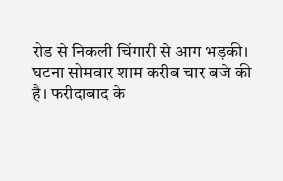रोड से निकली चिंगारी से आग भड़की।
घटना सोमवार शाम करीब चार बजे की है। फरीदाबाद के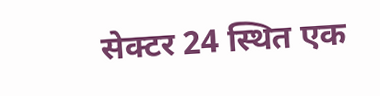सेक्टर 24 स्थित एक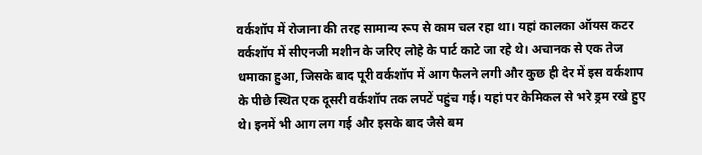वर्कशॉप में रोजाना की तरह सामान्य रूप से काम चल रहा था। यहां कालका ऑयस कटर वर्कशॉप में सीएनजी मशीन के जरिए लोहे के पार्ट काटे जा रहे थे। अचानक से एक तेज धमाका हुआ, जिसके बाद पूरी वर्कशॉप में आग फैलने लगी और कुछ ही देर में इस वर्कशाप के पीछे स्थित एक दूसरी वर्कशॉप तक लपटें पहुंच गई। यहां पर केमिकल से भरे ड्रम रखे हुए थे। इनमें भी आग लग गई और इसके बाद जैसे बम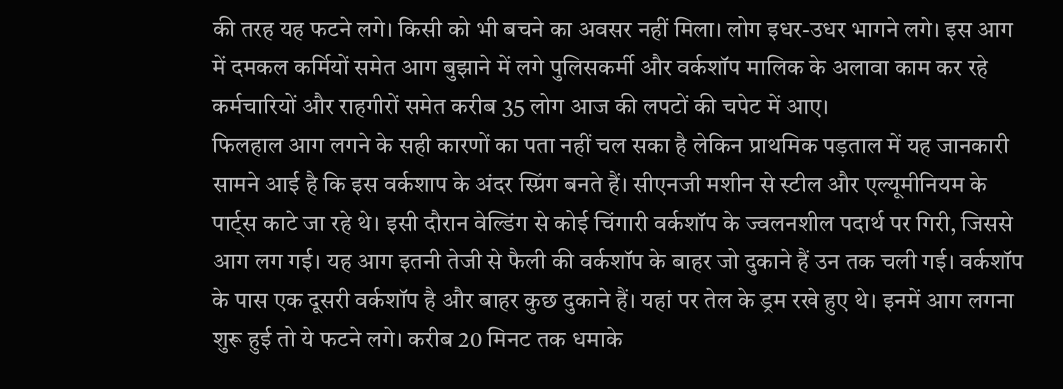की तरह यह फटने लगे। किसी को भी बचने का अवसर नहीं मिला। लोग इधर-उधर भागने लगे। इस आग में दमकल कर्मियों समेत आग बुझाने में लगे पुलिसकर्मी और वर्कशॉप मालिक के अलावा काम कर रहे कर्मचारियों और राहगीरों समेत करीब 35 लोग आज की लपटों की चपेट में आए।
फिलहाल आग लगने के सही कारणों का पता नहीं चल सका है लेकिन प्राथमिक पड़ताल में यह जानकारी सामने आई है कि इस वर्कशाप के अंदर स्प्रिंग बनते हैं। सीएनजी मशीन से स्टील और एल्यूमीनियम के पार्ट्स काटे जा रहे थे। इसी दौरान वेल्डिंग से कोई चिंगारी वर्कशॉप के ज्वलनशील पदार्थ पर गिरी, जिससे आग लग गई। यह आग इतनी तेजी से फैली की वर्कशॉप के बाहर जो दुकाने हैं उन तक चली गई। वर्कशॉप के पास एक दूसरी वर्कशॉप है और बाहर कुछ दुकाने हैं। यहां पर तेल के ड्रम रखे हुए थे। इनमें आग लगना शुरू हुई तो ये फटने लगे। करीब 20 मिनट तक धमाके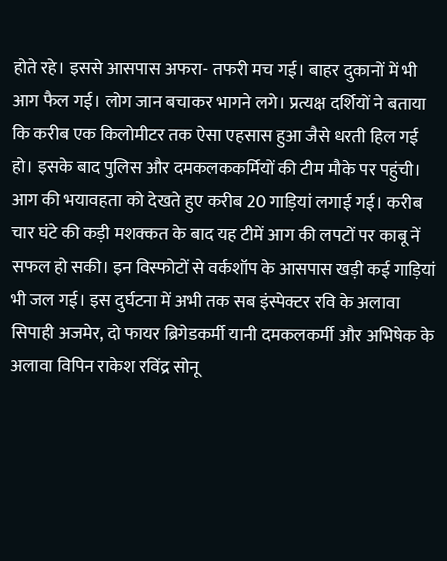होते रहे। इससे आसपास अफरा- तफरी मच गई। बाहर दुकानों में भी आग फैल गई। लोग जान बचाकर भागने लगे। प्रत्यक्ष दर्शियों ने बताया कि करीब एक किलोमीटर तक ऐसा एहसास हुआ जैसे धरती हिल गई हो। इसके बाद पुलिस और दमकलककर्मियों की टीम मौके पर पहुंची।
आग की भयावहता को देखते हुए करीब 20 गाड़ियां लगाई गई। करीब चार घंटे की कड़ी मशक्कत के बाद यह टीमें आग की लपटों पर काबू नें सफल हो सकी। इन विस्फोटों से वर्कशॉप के आसपास खड़ी कई गाड़ियां भी जल गई। इस दुर्घटना में अभी तक सब इंस्पेक्टर रवि के अलावा सिपाही अजमेर, दो फायर ब्रिगेडकर्मी यानी दमकलकर्मी और अभिषेक के अलावा विपिन राकेश रविंद्र सोनू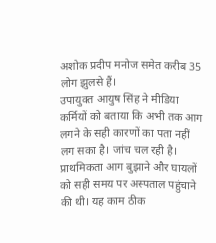अशोक प्रदीप मनोज समेत करीब 35 लोग झुलसे हैं।
उपायुक्त आयुष सिंह ने मीडिया कर्मियों को बताया कि अभी तक आग लगने के सही कारणों का पता नहीं लग सका है। जांच चल रही है। प्राथमिकता आग बुझाने और घायलों को सही समय पर अस्पताल पहुंचाने की थी। यह काम ठीक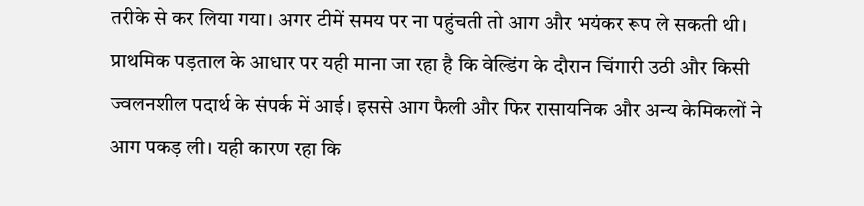तरीके से कर लिया गया। अगर टीमें समय पर ना पहुंचती तो आग और भयंकर रूप ले सकती थी। प्राथमिक पड़ताल के आधार पर यही माना जा रहा है कि वेल्डिंग के दौरान चिंगारी उठी और किसी ज्वलनशील पदार्थ के संपर्क में आई। इससे आग फैली और फिर रासायनिक और अन्य केमिकलों ने आग पकड़ ली। यही कारण रहा कि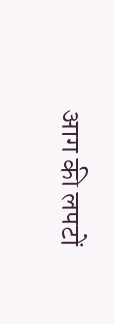आग की लपटों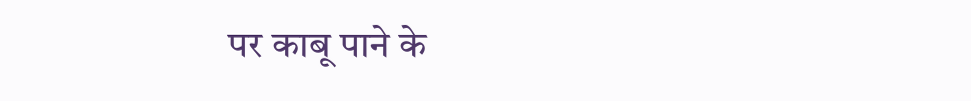पर काबू पाने के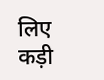लिए कड़ी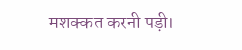मशक्कत करनी पड़ी।